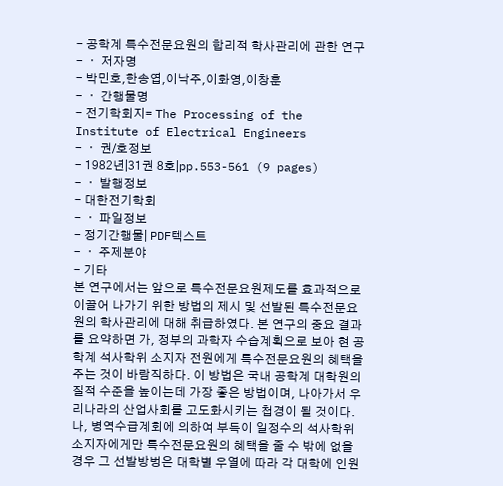- 공학계 특수전문요원의 합리적 학사관리에 관한 연구
- ㆍ 저자명
- 박민호,한송엽,이낙주,이화영,이창훈
- ㆍ 간행물명
- 전기학회지= The Processing of the Institute of Electrical Engineers
- ㆍ 권/호정보
- 1982년|31권 8호|pp.553-561 (9 pages)
- ㆍ 발행정보
- 대한전기학회
- ㆍ 파일정보
- 정기간행물| PDF텍스트
- ㆍ 주제분야
- 기타
본 연구에서는 앞으로 특수전문요원제도를 효과적으로 이끌어 나가기 위한 방법의 제시 및 선발된 특수전문요원의 학사관리에 대해 취급하였다. 본 연구의 중요 결과를 요약하면 가, 정부의 과학자 수습계획으로 보아 현 공학계 석사학위 소지자 전원에게 특수전문요원의 혜택을 주는 것이 바람직하다. 이 방법은 국내 공학계 대학원의 질적 수준을 높이는데 가장 좋은 방법이며, 나아가서 우리나라의 산업사회를 고도화시키는 첩경이 될 것이다. 나, 병역수급계회에 의하여 부득이 일정수의 석사학위 소지자에게만 특수전문요원의 혜택을 줄 수 밖에 없을 경우 그 선발방벙은 대학별 우열에 따라 각 대학에 인원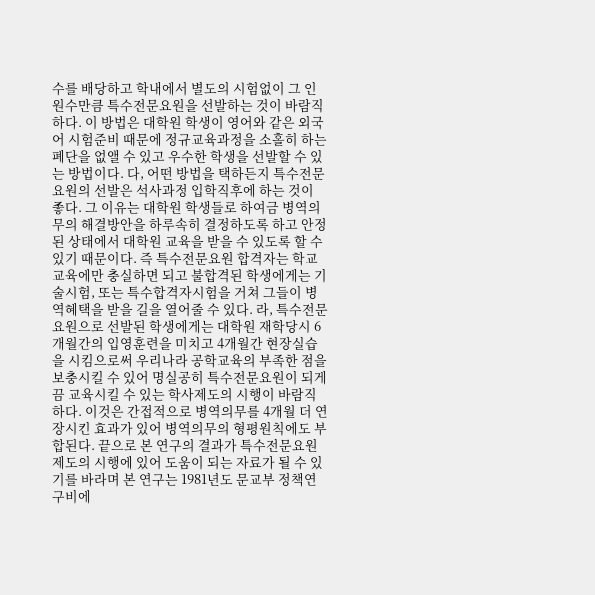수를 배당하고 학내에서 별도의 시험없이 그 인원수만큼 특수전문요원을 선발하는 것이 바람직하다. 이 방법은 대학원 학생이 영어와 같은 외국어 시험준비 때문에 정규교육과정을 소홀히 하는 폐단을 없앨 수 있고 우수한 학생을 선발할 수 있는 방법이다. 다, 어떤 방법을 택하든지 특수전문요원의 선발은 석사과정 입학직후에 하는 것이 좋다. 그 이유는 대학원 학생들로 하여금 병역의무의 해결방안을 하루속히 결정하도록 하고 안정된 상태에서 대학원 교육을 받을 수 있도록 할 수 있기 때문이다. 즉 특수전문요원 합격자는 학교교육에만 충실하면 되고 불합격된 학생에게는 기술시험, 또는 특수합격자시험을 거쳐 그들이 병역혜택을 받을 길을 열어줄 수 있다. 라, 특수전문요원으로 선발된 학생에게는 대학원 재학당시 6개월간의 입영훈련을 미치고 4개월간 현장실습을 시킴으로써 우리나라 공학교육의 부족한 점을 보충시킬 수 있어 명실공히 특수전문요원이 되게끔 교육시킬 수 있는 학사제도의 시행이 바람직하다. 이것은 간접적으로 병역의무를 4개월 더 연장시킨 효과가 있어 병역의무의 형평원칙에도 부합된다. 끝으로 본 연구의 결과가 특수전문요원제도의 시행에 있어 도움이 되는 자료가 될 수 있기를 바라며 본 연구는 1981년도 문교부 정책연구비에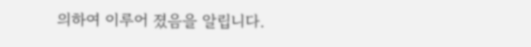의하여 이루어 졌음을 알립니다.